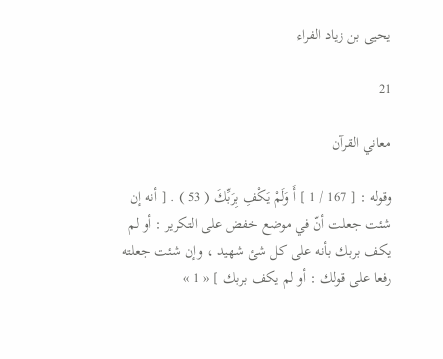يحيى بن زياد الفراء

21

معاني القرآن

وقوله : [ 167 / 1 ] أَ وَلَمْ يَكْفِ بِرَبِّكَ ( 53 ) . [ أنه إن شئت جعلت أنّ في موضع خفض على التكرير : أو لم يكف بربك بأنه على كل شئ شهيد ، وإن شئت جعلته رفعا على قولك : أو لم يكف بربك ] « 1 »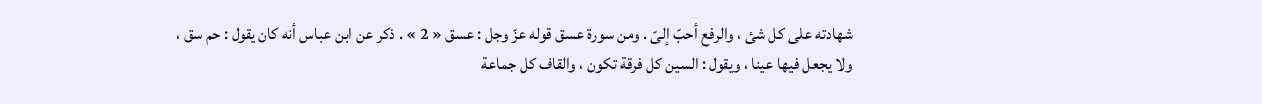شهادته على كل شئ ، والرفع أحبّ إلىّ . ومن سورة عسق قوله عزّ وجل : عسق « 2 » . ذكر عن ابن عباس أنه كان يقول : حم سق ، ولا يجعل فيها عينا ، ويقول : السين كل فرقة تكون ، والقاف كل جماعة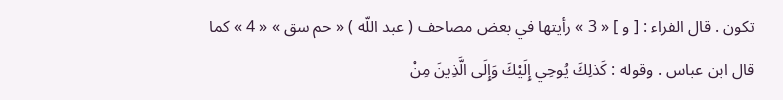تكون . قال الفراء : [ و ] « 3 » رأيتها في بعض مصاحف ( عبد اللّه ) « حم سق » « 4 » كما قال ابن عباس . وقوله : كَذلِكَ يُوحِي إِلَيْكَ وَإِلَى الَّذِينَ مِنْ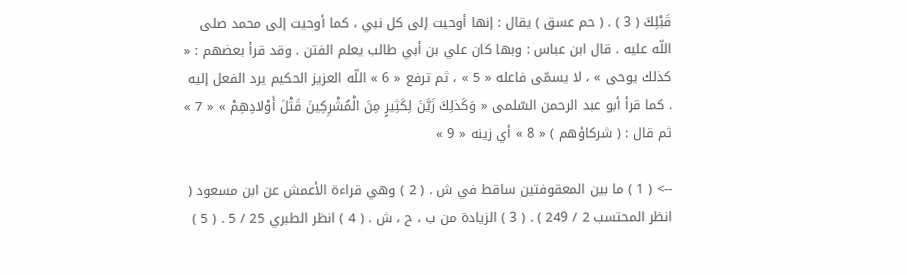قَبْلِكَ ( 3 ) . ( حم عسق ) يقال : إنها أوحيت إلى كل نبي ، كما أوحيت إلى محمد صلى اللّه عليه . قال ابن عباس : وبها كان علي بن أبي طالب يعلم الفتن . وقد قرأ بعضهم : « كذلك يوحى » ، لا يسمّى فاعله « 5 » ، ثم ترفع « 6 » اللّه العزيز الحكيم يرد الفعل إليه . كما قرأ أبو عبد الرحمن السّلمى « وَكَذلِكَ زَيَّنَ لِكَثِيرٍ مِنَ الْمُشْرِكِينَ قَتْلَ أَوْلادِهِمْ » « 7 » ثم قال : ( شركاؤهم ) « 8 » أي زينه « 9 »

--> ( 1 ) ما بين المعقوفتين ساقط في ش . ( 2 ) وهي قراءة الأعمش عن ابن مسعود ( انظر المحتسب 2 / 249 ) . ( 3 ) الزيادة من ب ، ح ، ش . ( 4 ) انظر الطبري 25 / 5 . ( 5 )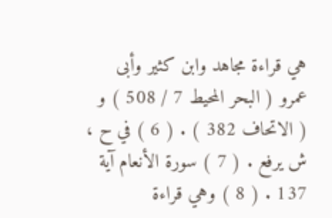هي قراءة مجاهد وابن كثير وأبى عمرو ( البحر المحيط 7 / 508 ) و ( الاتحاف 382 ) . ( 6 ) في ح ، ش يرفع . ( 7 ) سورة الأنعام آية 137 . ( 8 ) وهي قراءة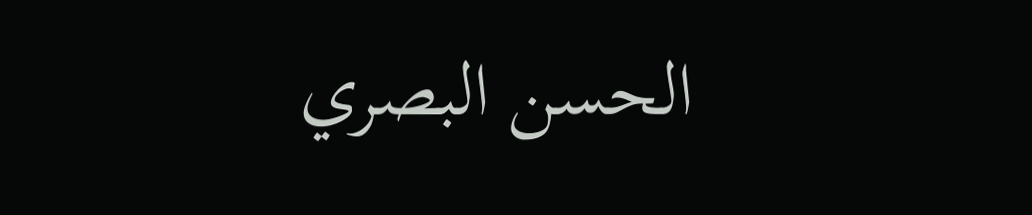الحسن البصري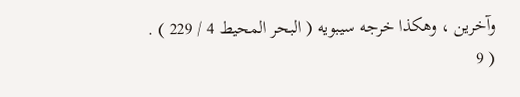وآخرين ، وهكذا خرجه سيبويه ( البحر المحيط 4 / 229 ) . ( 9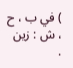) في ب ، ح ، ش : زين .